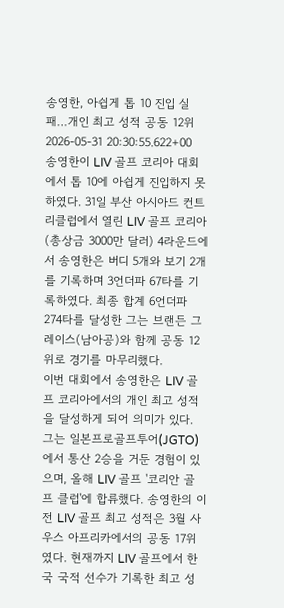송영한, 아쉽게 톱 10 진입 실패…개인 최고 성적 공동 12위
2026-05-31 20:30:55.622+00
송영한이 LIV 골프 코리아 대회에서 톱 10에 아쉽게 진입하지 못하였다. 31일 부산 아시아드 컨트리클럽에서 열린 LIV 골프 코리아(총상금 3000만 달러) 4라운드에서 송영한은 버디 5개와 보기 2개를 기록하며 3언더파 67타를 기록하였다. 최종 합계 6언더파 274타를 달성한 그는 브랜든 그레이스(남아공)와 함께 공동 12위로 경기를 마무리했다.
이번 대회에서 송영한은 LIV 골프 코리아에서의 개인 최고 성적을 달성하게 되어 의미가 있다. 그는 일본프로골프투어(JGTO)에서 통산 2승을 거둔 경험이 있으며, 올해 LIV 골프 '코리안 골프 클럽'에 합류했다. 송영한의 이전 LIV 골프 최고 성적은 3월 사우스 아프리카에서의 공동 17위였다. 현재까지 LIV 골프에서 한국 국적 선수가 기록한 최고 성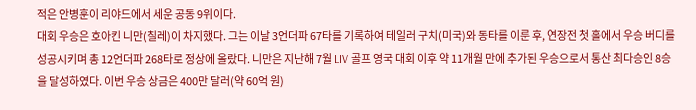적은 안병훈이 리야드에서 세운 공동 9위이다.
대회 우승은 호아킨 니만(칠레)이 차지했다. 그는 이날 3언더파 67타를 기록하여 테일러 구치(미국)와 동타를 이룬 후, 연장전 첫 홀에서 우승 버디를 성공시키며 총 12언더파 268타로 정상에 올랐다. 니만은 지난해 7월 LIV 골프 영국 대회 이후 약 11개월 만에 추가된 우승으로서 통산 최다승인 8승을 달성하였다. 이번 우승 상금은 400만 달러(약 60억 원)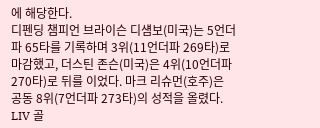에 해당한다.
디펜딩 챔피언 브라이슨 디섐보(미국)는 5언더파 65타를 기록하며 3위(11언더파 269타)로 마감했고, 더스틴 존슨(미국)은 4위(10언더파 270타)로 뒤를 이었다. 마크 리슈먼(호주)은 공동 8위(7언더파 273타)의 성적을 올렸다. LIV 골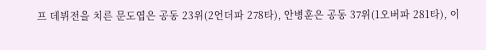프 데뷔전을 치른 문도엽은 공동 23위(2언더파 278타), 안병훈은 공동 37위(1오버파 281타), 이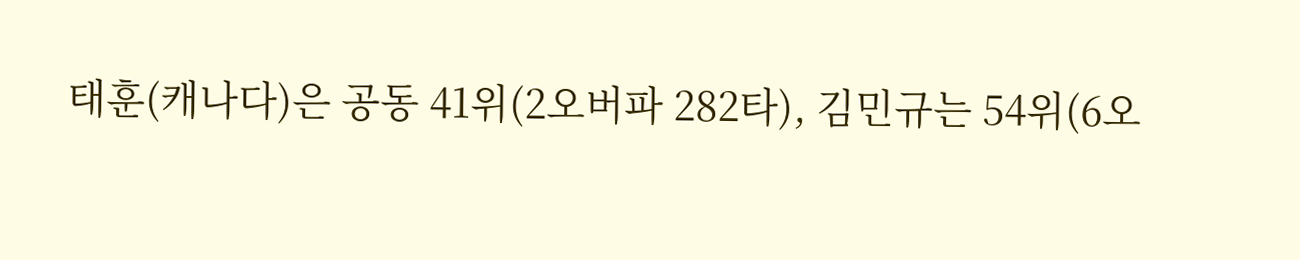태훈(캐나다)은 공동 41위(2오버파 282타), 김민규는 54위(6오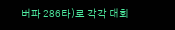버파 286타)로 각각 대회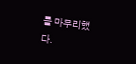를 마무리했다.